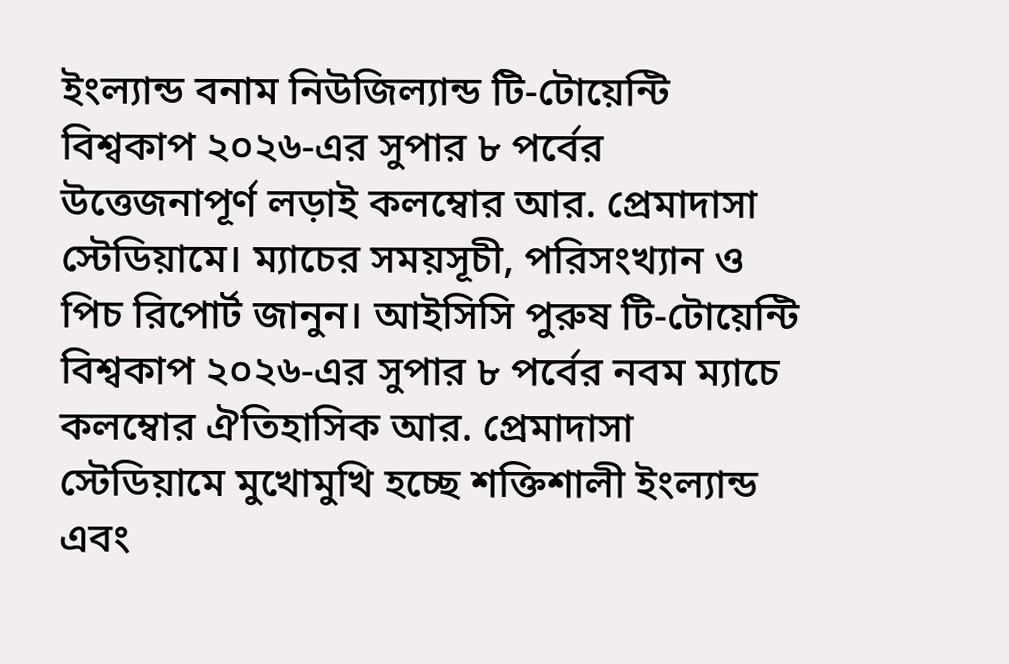ইংল্যান্ড বনাম নিউজিল্যান্ড টি-টোয়েন্টি বিশ্বকাপ ২০২৬-এর সুপার ৮ পর্বের উত্তেজনাপূর্ণ লড়াই কলম্বোর আর. প্রেমাদাসা স্টেডিয়ামে। ম্যাচের সময়সূচী, পরিসংখ্যান ও পিচ রিপোর্ট জানুন। আইসিসি পুরুষ টি-টোয়েন্টি বিশ্বকাপ ২০২৬-এর সুপার ৮ পর্বের নবম ম্যাচে কলম্বোর ঐতিহাসিক আর. প্রেমাদাসা স্টেডিয়ামে মুখোমুখি হচ্ছে শক্তিশালী ইংল্যান্ড এবং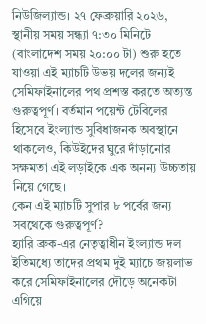নিউজিল্যান্ড। ২৭ ফেব্রুয়ারি ২০২৬, স্থানীয় সময় সন্ধ্যা ৭:৩০ মিনিটে (বাংলাদেশ সময় ২০:০০ টা) শুরু হতে যাওয়া এই ম্যাচটি উভয় দলের জন্যই সেমিফাইনালের পথ প্রশস্ত করতে অত্যন্ত গুরুত্বপূর্ণ। বর্তমান পয়েন্ট টেবিলের হিসেবে ইংল্যান্ড সুবিধাজনক অবস্থানে থাকলেও, কিউইদের ঘুরে দাঁড়ানোর সক্ষমতা এই লড়াইকে এক অনন্য উচ্চতায় নিয়ে গেছে।
কেন এই ম্যাচটি সুপার ৮ পর্বের জন্য সবথেকে গুরুত্বপূর্ণ?
হ্যারি ব্রুক-এর নেতৃত্বাধীন ইংল্যান্ড দল ইতিমধ্যে তাদের প্রথম দুই ম্যাচে জয়লাভ করে সেমিফাইনালের দৌড়ে অনেকটা এগিয়ে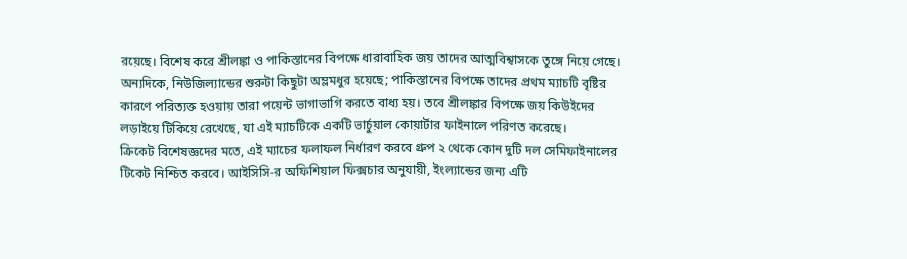রয়েছে। বিশেষ করে শ্রীলঙ্কা ও পাকিস্তানের বিপক্ষে ধারাবাহিক জয় তাদের আত্মবিশ্বাসকে তুঙ্গে নিয়ে গেছে। অন্যদিকে, নিউজিল্যান্ডের শুরুটা কিছুটা অম্লমধুর হয়েছে; পাকিস্তানের বিপক্ষে তাদের প্রথম ম্যাচটি বৃষ্টির কারণে পরিত্যক্ত হওয়ায় তারা পয়েন্ট ভাগাভাগি করতে বাধ্য হয়। তবে শ্রীলঙ্কার বিপক্ষে জয় কিউইদের লড়াইয়ে টিকিয়ে রেখেছে, যা এই ম্যাচটিকে একটি ভার্চুয়াল কোয়ার্টার ফাইনালে পরিণত করেছে।
ক্রিকেট বিশেষজ্ঞদের মতে, এই ম্যাচের ফলাফল নির্ধারণ করবে গ্রুপ ২ থেকে কোন দুটি দল সেমিফাইনালের টিকেট নিশ্চিত করবে। আইসিসি-র অফিশিয়াল ফিক্সচার অনুযায়ী, ইংল্যান্ডের জন্য এটি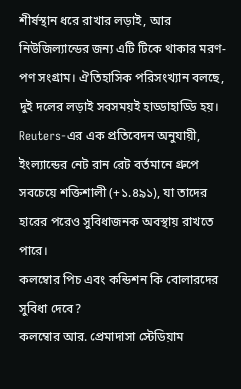শীর্ষস্থান ধরে রাখার লড়াই, আর নিউজিল্যান্ডের জন্য এটি টিকে থাকার মরণ-পণ সংগ্রাম। ঐতিহাসিক পরিসংখ্যান বলছে, দুই দলের লড়াই সবসময়ই হাড্ডাহাড্ডি হয়। Reuters-এর এক প্রতিবেদন অনুযায়ী, ইংল্যান্ডের নেট রান রেট বর্তমানে গ্রুপে সবচেয়ে শক্তিশালী (+১.৪৯১), যা তাদের হারের পরেও সুবিধাজনক অবস্থায় রাখতে পারে।
কলম্বোর পিচ এবং কন্ডিশন কি বোলারদের সুবিধা দেবে?
কলম্বোর আর. প্রেমাদাসা স্টেডিয়াম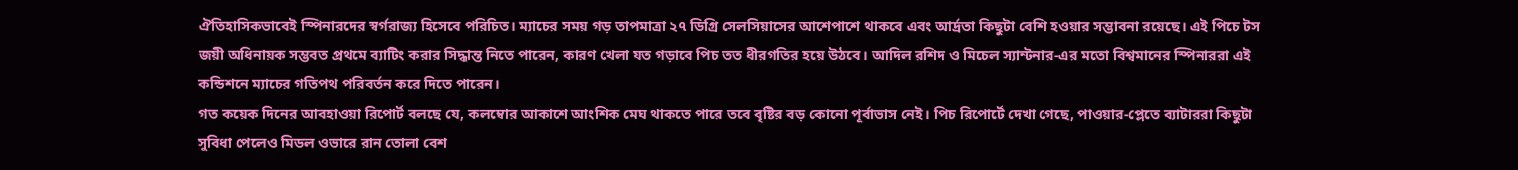ঐতিহাসিকভাবেই স্পিনারদের স্বর্গরাজ্য হিসেবে পরিচিত। ম্যাচের সময় গড় তাপমাত্রা ২৭ ডিগ্রি সেলসিয়াসের আশেপাশে থাকবে এবং আর্দ্রতা কিছুটা বেশি হওয়ার সম্ভাবনা রয়েছে। এই পিচে টস জয়ী অধিনায়ক সম্ভবত প্রথমে ব্যাটিং করার সিদ্ধান্ত নিতে পারেন, কারণ খেলা যত গড়াবে পিচ তত ধীরগতির হয়ে উঠবে। আদিল রশিদ ও মিচেল স্যান্টনার-এর মতো বিশ্বমানের স্পিনাররা এই কন্ডিশনে ম্যাচের গতিপথ পরিবর্তন করে দিতে পারেন।
গত কয়েক দিনের আবহাওয়া রিপোর্ট বলছে যে, কলম্বোর আকাশে আংশিক মেঘ থাকতে পারে তবে বৃষ্টির বড় কোনো পূর্বাভাস নেই। পিচ রিপোর্টে দেখা গেছে, পাওয়ার-প্লেতে ব্যাটাররা কিছুটা সুবিধা পেলেও মিডল ওভারে রান তোলা বেশ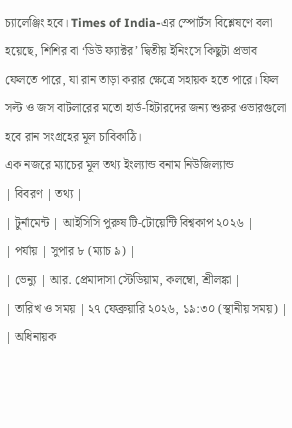চ্যালেঞ্জিং হবে। Times of India-এর স্পোর্টস বিশ্লেষণে বলা হয়েছে, শিশির বা ‘ডিউ ফ্যাক্টর’ দ্বিতীয় ইনিংসে কিছুটা প্রভাব ফেলতে পারে, যা রান তাড়া করার ক্ষেত্রে সহায়ক হতে পারে। ফিল সল্ট ও জস বাটলারের মতো হার্ড-হিটারদের জন্য শুরুর ওভারগুলো হবে রান সংগ্রহের মূল চাবিকাঠি।
এক নজরে ম্যাচের মূল তথ্য ইংল্যান্ড বনাম নিউজিল্যান্ড
| বিবরণ | তথ্য |
| টুর্নামেন্ট | আইসিসি পুরুষ টি-টোয়েন্টি বিশ্বকাপ ২০২৬ |
| পর্যায় | সুপার ৮ (ম্যাচ ৯) |
| ভেন্যু | আর. প্রেমাদাসা স্টেডিয়াম, কলম্বো, শ্রীলঙ্কা |
| তারিখ ও সময় | ২৭ ফেব্রুয়ারি ২০২৬, ১৯:৩০ (স্থানীয় সময়) |
| অধিনায়ক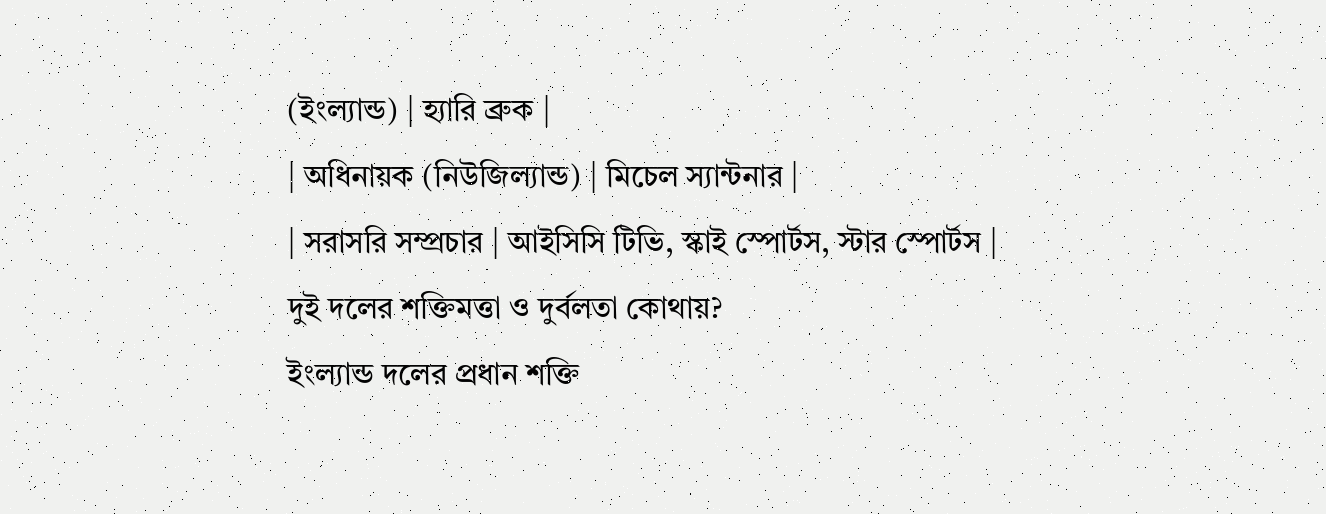(ইংল্যান্ড) | হ্যারি ব্রুক |
| অধিনায়ক (নিউজিল্যান্ড) | মিচেল স্যান্টনার |
| সরাসরি সম্প্রচার | আইসিসি টিভি, স্কাই স্পোর্টস, স্টার স্পোর্টস |
দুই দলের শক্তিমত্তা ও দুর্বলতা কোথায়?
ইংল্যান্ড দলের প্রধান শক্তি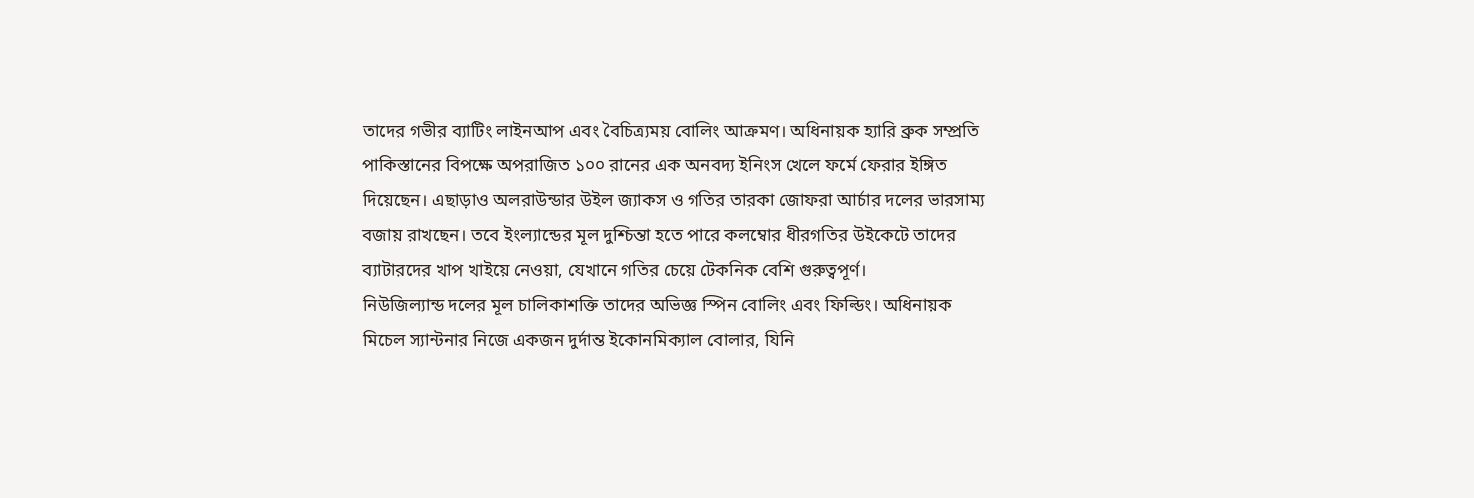তাদের গভীর ব্যাটিং লাইনআপ এবং বৈচিত্র্যময় বোলিং আক্রমণ। অধিনায়ক হ্যারি ব্রুক সম্প্রতি পাকিস্তানের বিপক্ষে অপরাজিত ১০০ রানের এক অনবদ্য ইনিংস খেলে ফর্মে ফেরার ইঙ্গিত দিয়েছেন। এছাড়াও অলরাউন্ডার উইল জ্যাকস ও গতির তারকা জোফরা আর্চার দলের ভারসাম্য বজায় রাখছেন। তবে ইংল্যান্ডের মূল দুশ্চিন্তা হতে পারে কলম্বোর ধীরগতির উইকেটে তাদের ব্যাটারদের খাপ খাইয়ে নেওয়া, যেখানে গতির চেয়ে টেকনিক বেশি গুরুত্বপূর্ণ।
নিউজিল্যান্ড দলের মূল চালিকাশক্তি তাদের অভিজ্ঞ স্পিন বোলিং এবং ফিল্ডিং। অধিনায়ক মিচেল স্যান্টনার নিজে একজন দুর্দান্ত ইকোনমিক্যাল বোলার, যিনি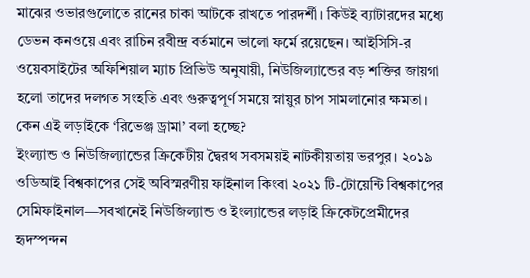মাঝের ওভারগুলোতে রানের চাকা আটকে রাখতে পারদর্শী। কিউই ব্যাটারদের মধ্যে ডেভন কনওয়ে এবং রাচিন রবীন্দ্র বর্তমানে ভালো ফর্মে রয়েছেন। আইসিসি-র ওয়েবসাইটের অফিশিয়াল ম্যাচ প্রিভিউ অনুযায়ী, নিউজিল্যান্ডের বড় শক্তির জায়গা হলো তাদের দলগত সংহতি এবং গুরুত্বপূর্ণ সময়ে স্নায়ুর চাপ সামলানোর ক্ষমতা।
কেন এই লড়াইকে ‘রিভেঞ্জ ড্রামা’ বলা হচ্ছে?
ইংল্যান্ড ও নিউজিল্যান্ডের ক্রিকেটীয় দ্বৈরথ সবসময়ই নাটকীয়তায় ভরপুর। ২০১৯ ওডিআই বিশ্বকাপের সেই অবিস্মরণীয় ফাইনাল কিংবা ২০২১ টি-টোয়েন্টি বিশ্বকাপের সেমিফাইনাল—সবখানেই নিউজিল্যান্ড ও ইংল্যান্ডের লড়াই ক্রিকেটপ্রেমীদের হৃদস্পন্দন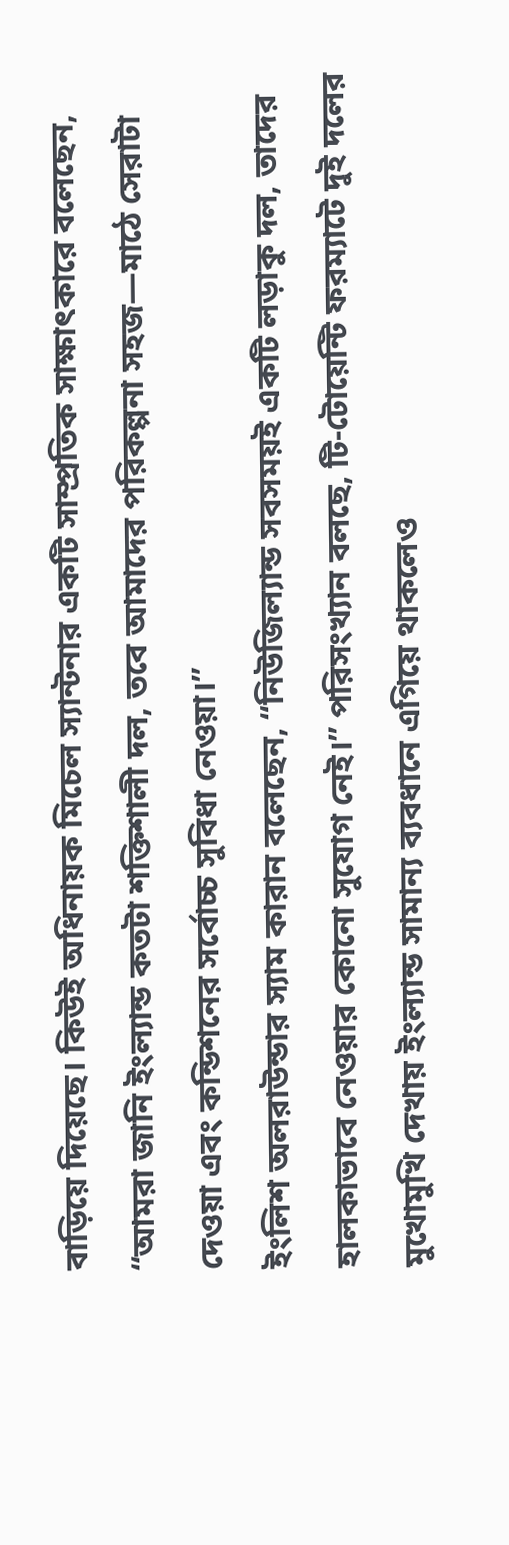বাড়িয়ে দিয়েছে। কিউই অধিনায়ক মিচেল স্যান্টনার একটি সাম্প্রতিক সাক্ষাৎকারে বলেছেন, “আমরা জানি ইংল্যান্ড কতটা শক্তিশালী দল, তবে আমাদের পরিকল্পনা সহজ—মাঠে সেরাটা দেওয়া এবং কন্ডিশনের সর্বোচ্চ সুবিধা নেওয়া।”
ইংলিশ অলরাউন্ডার স্যাম কারান বলেছেন, “নিউজিল্যান্ড সবসময়ই একটি লড়াকু দল, তাদের হালকাভাবে নেওয়ার কোনো সুযোগ নেই।” পরিসংখ্যান বলছে, টি-টোয়েন্টি ফরম্যাটে দুই দলের মুখোমুখি দেখায় ইংল্যান্ড সামান্য ব্যবধানে এগিয়ে থাকলেও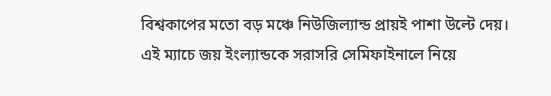বিশ্বকাপের মতো বড় মঞ্চে নিউজিল্যান্ড প্রায়ই পাশা উল্টে দেয়। এই ম্যাচে জয় ইংল্যান্ডকে সরাসরি সেমিফাইনালে নিয়ে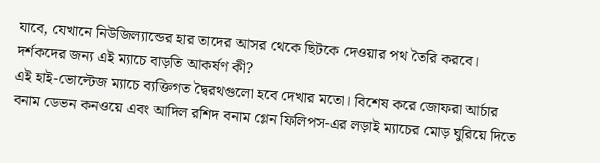যাবে, যেখানে নিউজিল্যান্ডের হার তাদের আসর থেকে ছিটকে দেওয়ার পথ তৈরি করবে।
দর্শকদের জন্য এই ম্যাচে বাড়তি আকর্ষণ কী?
এই হাই-ভোল্টেজ ম্যাচে ব্যক্তিগত দ্বৈরথগুলো হবে দেখার মতো। বিশেষ করে জোফরা আর্চার বনাম ডেভন কনওয়ে এবং আদিল রশিদ বনাম গ্লেন ফিলিপস-এর লড়াই ম্যাচের মোড় ঘুরিয়ে দিতে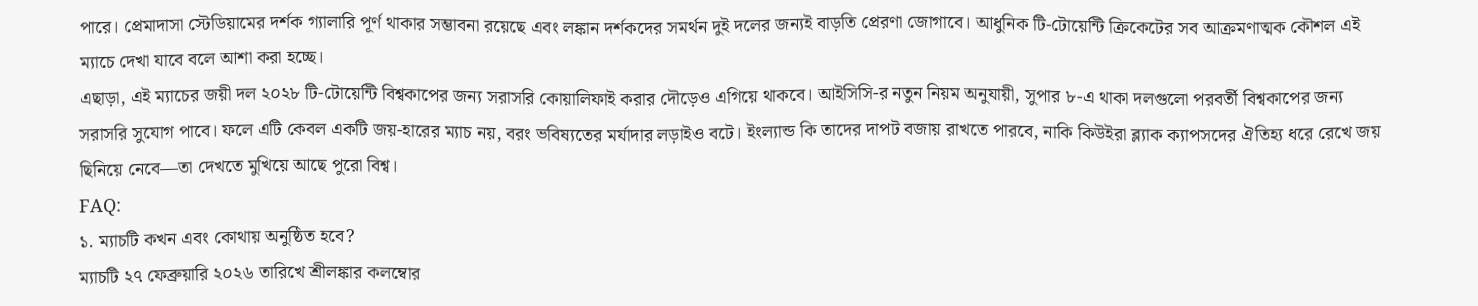পারে। প্রেমাদাসা স্টেডিয়ামের দর্শক গ্যালারি পূর্ণ থাকার সম্ভাবনা রয়েছে এবং লঙ্কান দর্শকদের সমর্থন দুই দলের জন্যই বাড়তি প্রেরণা জোগাবে। আধুনিক টি-টোয়েন্টি ক্রিকেটের সব আক্রমণাত্মক কৌশল এই ম্যাচে দেখা যাবে বলে আশা করা হচ্ছে।
এছাড়া, এই ম্যাচের জয়ী দল ২০২৮ টি-টোয়েন্টি বিশ্বকাপের জন্য সরাসরি কোয়ালিফাই করার দৌড়েও এগিয়ে থাকবে। আইসিসি-র নতুন নিয়ম অনুযায়ী, সুপার ৮-এ থাকা দলগুলো পরবর্তী বিশ্বকাপের জন্য সরাসরি সুযোগ পাবে। ফলে এটি কেবল একটি জয়-হারের ম্যাচ নয়, বরং ভবিষ্যতের মর্যাদার লড়াইও বটে। ইংল্যান্ড কি তাদের দাপট বজায় রাখতে পারবে, নাকি কিউইরা ব্ল্যাক ক্যাপসদের ঐতিহ্য ধরে রেখে জয় ছিনিয়ে নেবে—তা দেখতে মুখিয়ে আছে পুরো বিশ্ব।
FAQ:
১. ম্যাচটি কখন এবং কোথায় অনুষ্ঠিত হবে?
ম্যাচটি ২৭ ফেব্রুয়ারি ২০২৬ তারিখে শ্রীলঙ্কার কলম্বোর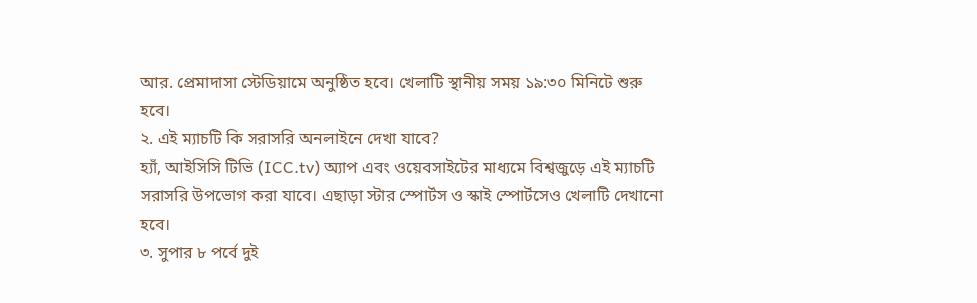আর. প্রেমাদাসা স্টেডিয়ামে অনুষ্ঠিত হবে। খেলাটি স্থানীয় সময় ১৯:৩০ মিনিটে শুরু হবে।
২. এই ম্যাচটি কি সরাসরি অনলাইনে দেখা যাবে?
হ্যাঁ, আইসিসি টিভি (ICC.tv) অ্যাপ এবং ওয়েবসাইটের মাধ্যমে বিশ্বজুড়ে এই ম্যাচটি সরাসরি উপভোগ করা যাবে। এছাড়া স্টার স্পোর্টস ও স্কাই স্পোর্টসেও খেলাটি দেখানো হবে।
৩. সুপার ৮ পর্বে দুই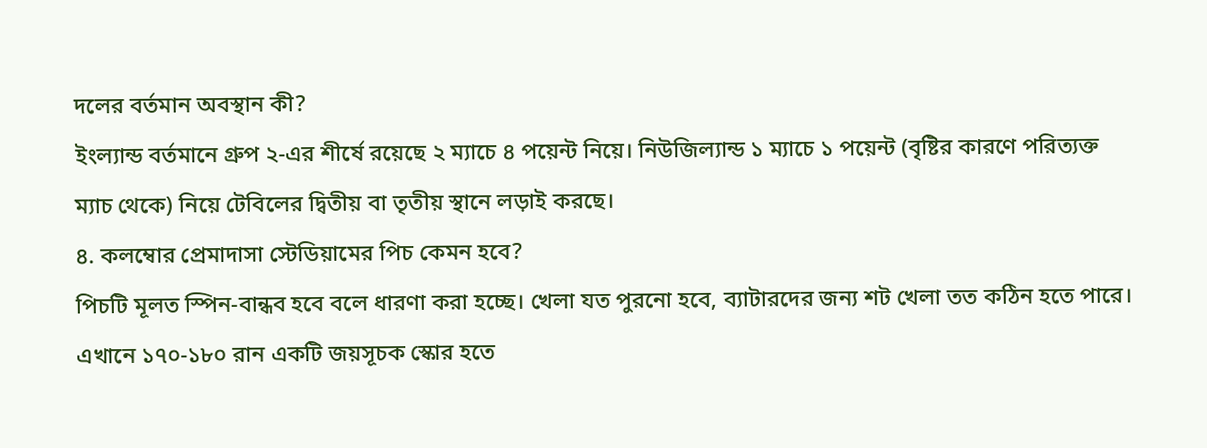দলের বর্তমান অবস্থান কী?
ইংল্যান্ড বর্তমানে গ্রুপ ২-এর শীর্ষে রয়েছে ২ ম্যাচে ৪ পয়েন্ট নিয়ে। নিউজিল্যান্ড ১ ম্যাচে ১ পয়েন্ট (বৃষ্টির কারণে পরিত্যক্ত ম্যাচ থেকে) নিয়ে টেবিলের দ্বিতীয় বা তৃতীয় স্থানে লড়াই করছে।
৪. কলম্বোর প্রেমাদাসা স্টেডিয়ামের পিচ কেমন হবে?
পিচটি মূলত স্পিন-বান্ধব হবে বলে ধারণা করা হচ্ছে। খেলা যত পুরনো হবে, ব্যাটারদের জন্য শট খেলা তত কঠিন হতে পারে। এখানে ১৭০-১৮০ রান একটি জয়সূচক স্কোর হতে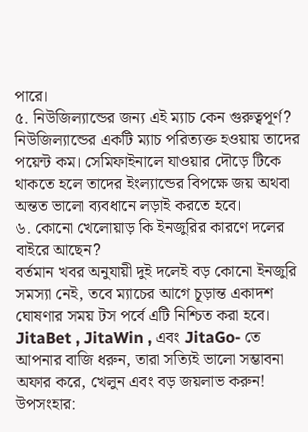পারে।
৫. নিউজিল্যান্ডের জন্য এই ম্যাচ কেন গুরুত্বপূর্ণ?
নিউজিল্যান্ডের একটি ম্যাচ পরিত্যক্ত হওয়ায় তাদের পয়েন্ট কম। সেমিফাইনালে যাওয়ার দৌড়ে টিকে থাকতে হলে তাদের ইংল্যান্ডের বিপক্ষে জয় অথবা অন্তত ভালো ব্যবধানে লড়াই করতে হবে।
৬. কোনো খেলোয়াড় কি ইনজুরির কারণে দলের বাইরে আছেন?
বর্তমান খবর অনুযায়ী দুই দলেই বড় কোনো ইনজুরি সমস্যা নেই, তবে ম্যাচের আগে চূড়ান্ত একাদশ ঘোষণার সময় টস পর্বে এটি নিশ্চিত করা হবে।
JitaBet , JitaWin , এবং JitaGo- তে আপনার বাজি ধরুন, তারা সত্যিই ভালো সম্ভাবনা অফার করে, খেলুন এবং বড় জয়লাভ করুন!
উপসংহার: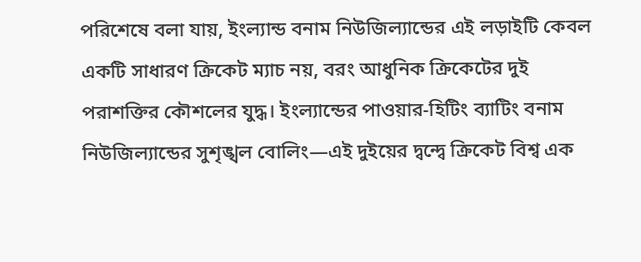পরিশেষে বলা যায়, ইংল্যান্ড বনাম নিউজিল্যান্ডের এই লড়াইটি কেবল একটি সাধারণ ক্রিকেট ম্যাচ নয়, বরং আধুনিক ক্রিকেটের দুই পরাশক্তির কৌশলের যুদ্ধ। ইংল্যান্ডের পাওয়ার-হিটিং ব্যাটিং বনাম নিউজিল্যান্ডের সুশৃঙ্খল বোলিং—এই দুইয়ের দ্বন্দ্বে ক্রিকেট বিশ্ব এক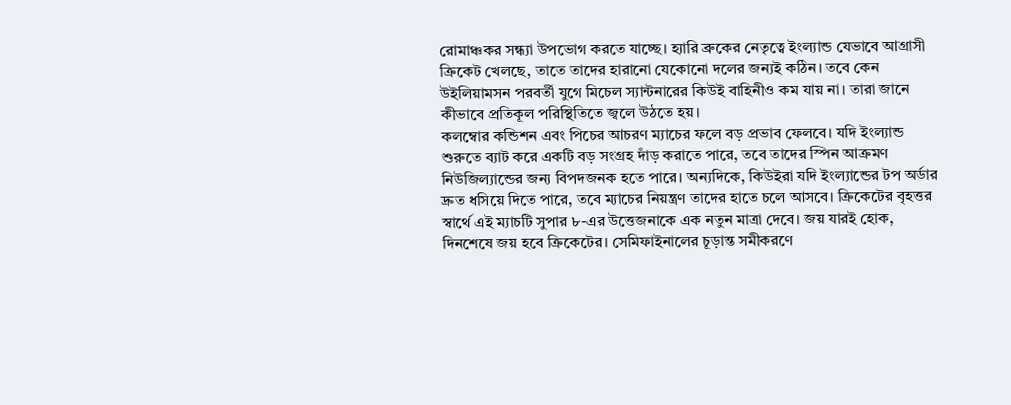রোমাঞ্চকর সন্ধ্যা উপভোগ করতে যাচ্ছে। হ্যারি ব্রুকের নেতৃত্বে ইংল্যান্ড যেভাবে আগ্রাসী ক্রিকেট খেলছে, তাতে তাদের হারানো যেকোনো দলের জন্যই কঠিন। তবে কেন উইলিয়ামসন পরবর্তী যুগে মিচেল স্যান্টনারের কিউই বাহিনীও কম যায় না। তারা জানে কীভাবে প্রতিকূল পরিস্থিতিতে জ্বলে উঠতে হয়।
কলম্বোর কন্ডিশন এবং পিচের আচরণ ম্যাচের ফলে বড় প্রভাব ফেলবে। যদি ইংল্যান্ড শুরুতে ব্যাট করে একটি বড় সংগ্রহ দাঁড় করাতে পারে, তবে তাদের স্পিন আক্রমণ নিউজিল্যান্ডের জন্য বিপদজনক হতে পারে। অন্যদিকে, কিউইরা যদি ইংল্যান্ডের টপ অর্ডার দ্রুত ধসিয়ে দিতে পারে, তবে ম্যাচের নিয়ন্ত্রণ তাদের হাতে চলে আসবে। ক্রিকেটের বৃহত্তর স্বার্থে এই ম্যাচটি সুপার ৮-এর উত্তেজনাকে এক নতুন মাত্রা দেবে। জয় যারই হোক, দিনশেষে জয় হবে ক্রিকেটের। সেমিফাইনালের চূড়ান্ত সমীকরণে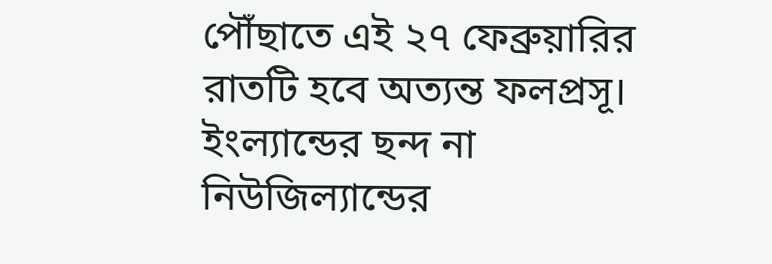পৌঁছাতে এই ২৭ ফেব্রুয়ারির রাতটি হবে অত্যন্ত ফলপ্রসূ। ইংল্যান্ডের ছন্দ না নিউজিল্যান্ডের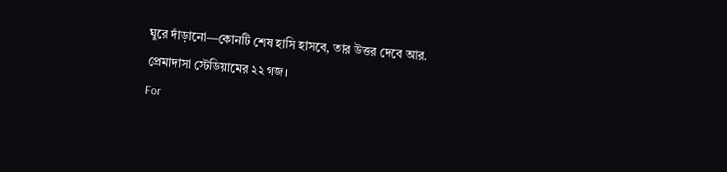ঘুরে দাঁড়ানো—কোনটি শেষ হাসি হাসবে, তার উত্তর দেবে আর. প্রেমাদাসা স্টেডিয়ামের ২২ গজ।
For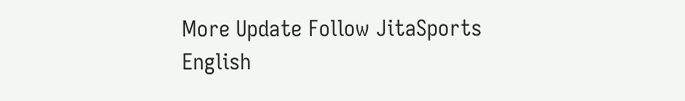More Update Follow JitaSports English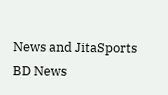News and JitaSports BD News